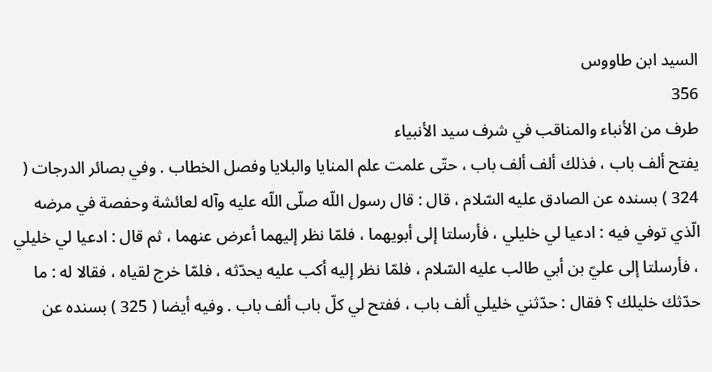السيد ابن طاووس
356
طرف من الأنباء والمناقب في شرف سيد الأنبياء
يفتح ألف باب ، فذلك ألف ألف باب ، حتّى علمت علم المنايا والبلايا وفصل الخطاب . وفي بصائر الدرجات ( 324 ) بسنده عن الصادق عليه السّلام ، قال : قال رسول اللّه صلّى اللّه عليه وآله لعائشة وحفصة في مرضه الّذي توفي فيه : ادعيا لي خليلي ، فأرسلتا إلى أبويهما ، فلمّا نظر إليهما أعرض عنهما ، ثم قال : ادعيا لي خليلي ، فأرسلتا إلى عليّ بن أبي طالب عليه السّلام ، فلمّا نظر إليه أكب عليه يحدّثه ، فلمّا خرج لقياه ، فقالا له : ما حدّثك خليلك ؟ فقال : حدّثني خليلي ألف باب ، ففتح لي كلّ باب ألف باب . وفيه أيضا ( 325 ) بسنده عن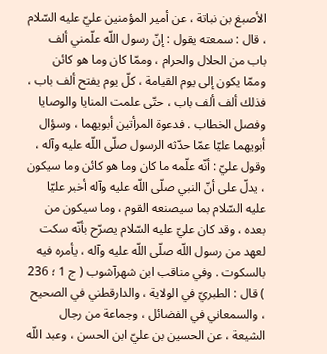الأصبغ بن نباتة ، عن أمير المؤمنين عليّ عليه السّلام ، قال : سمعته يقول : إنّ رسول اللّه علّمني ألف باب من الحلال والحرام ، وممّا كان وما هو كائن وممّا يكون إلى يوم القيامة ، كلّ يوم يفتح ألف باب ، فذلك ألف ألف باب ، حتّى علمت المنايا والوصايا وفصل الخطاب . فدعوة المرأتين أبويهما ، وسؤال أبويهما عليّا عمّا حدّثه الرسول صلّى اللّه عليه وآله ، وقول عليّ : أنّه علّمه ما كان وما هو كائن وما سيكون ، يدلّ على أنّ النبي صلّى اللّه عليه وآله أخبر عليّا عليه السّلام بما سيصنعه القوم ، وما سيكون من بعده ، وقد كان عليّ عليه السّلام يصرّح بأنّه سكت لعهد من رسول اللّه صلّى اللّه عليه وآله ، يأمره فيه بالسكوت . وفي مناقب ابن شهرآشوب ( ج 1 ؛ 236 ) قال : الطبريّ في الولاية ، والدارقطني في الصحيح ، والسمعاني في الفضائل ، وجماعة من رجال الشيعة ، عن الحسين بن عليّ ابن الحسن ، وعبد اللّه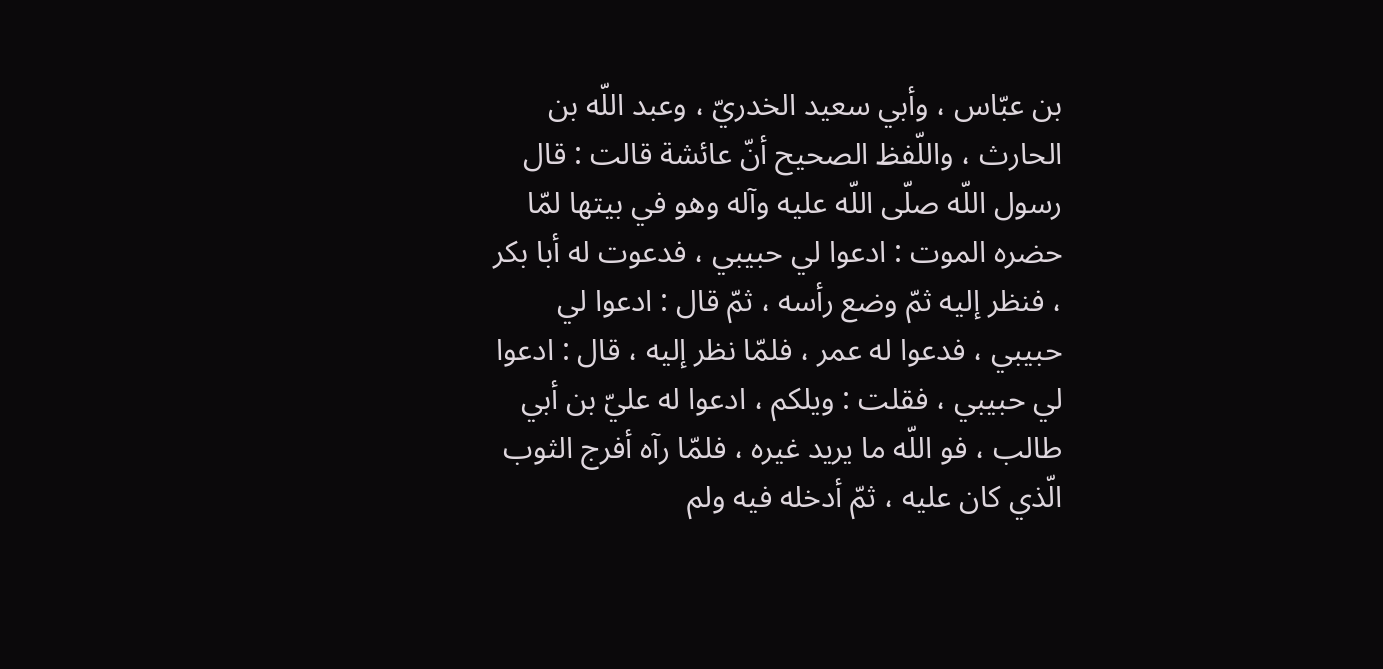بن عبّاس ، وأبي سعيد الخدريّ ، وعبد اللّه بن الحارث ، واللّفظ الصحيح أنّ عائشة قالت : قال رسول اللّه صلّى اللّه عليه وآله وهو في بيتها لمّا حضره الموت : ادعوا لي حبيبي ، فدعوت له أبا بكر ، فنظر إليه ثمّ وضع رأسه ، ثمّ قال : ادعوا لي حبيبي ، فدعوا له عمر ، فلمّا نظر إليه ، قال : ادعوا لي حبيبي ، فقلت : ويلكم ، ادعوا له عليّ بن أبي طالب ، فو اللّه ما يريد غيره ، فلمّا رآه أفرج الثوب الّذي كان عليه ، ثمّ أدخله فيه ولم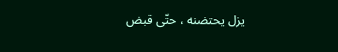يزل يحتضنه ، حتّى قبض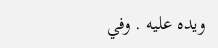ويده عليه . وفي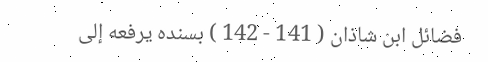فضائل ابن شاذان ( 141 - 142 ) بسنده يرفعه إلى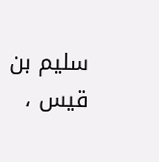سليم بن قيس ،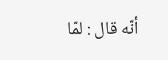أنّه قال : لمّا